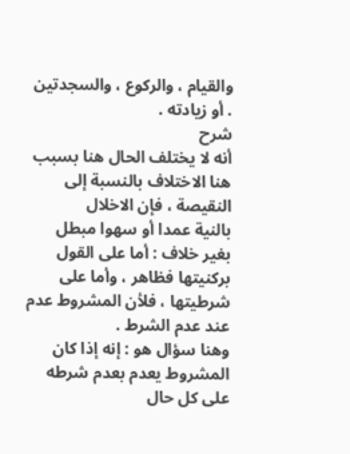والقيام ، والركوع ، والسجدتين . أو زيادته .
شرح
أنه لا يختلف الحال هنا بسبب هنا الاختلاف بالنسبة إلى النقيصة ، فإن الاخلال
بالنية عمدا أو سهوا مبطل بغير خلاف : أما على القول بركنيتها فظاهر ، وأما على
شرطيتها ، فلأن المشروط عدم عند عدم الشرط .
وهنا سؤال هو : إنه إذا كان المشروط يعدم بعدم شرطه على كل حال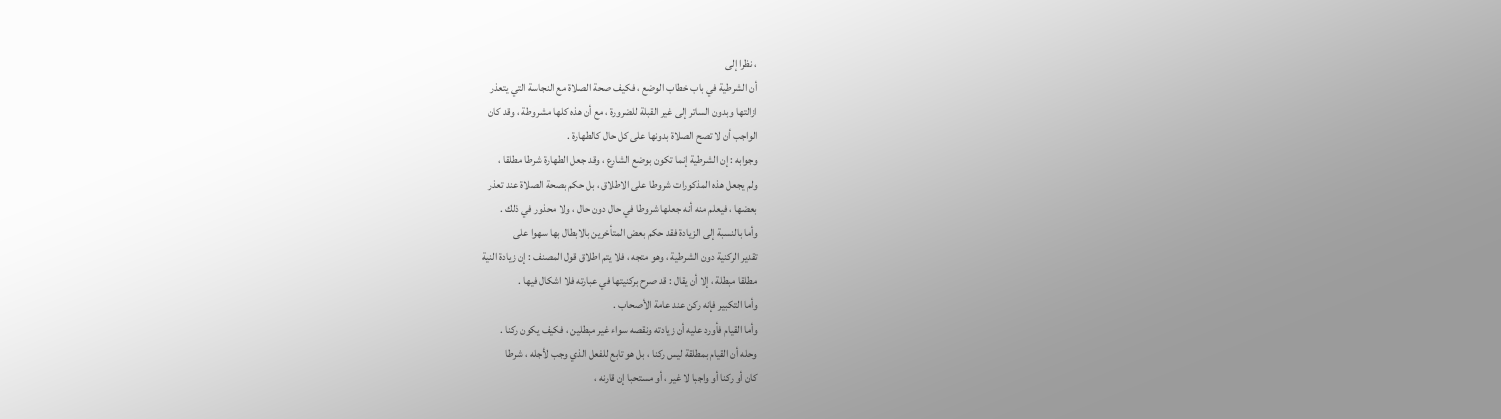، نظرا إلى
أن الشرطية في باب خطاب الوضع ، فكيف صحة الصلاة مع النجاسة التي يتعذر
ازالتها وبدون الساتر إلى غير القبلة للضرورة ، مع أن هذه كلها مشروطة ، وقد كان
الواجب أن لا تصح الصلاة بدونها على كل حال كالطهارة .
وجوابه : إن الشرطية إنما تكون بوضع الشارع ، وقد جعل الطهارة شرطا مطلقا ،
ولم يجعل هذه المذكورات شروطا على الاطلاق ، بل حكم بصحة الصلاة عند تعذر
بعضها ، فيعلم منه أنه جعلها شروطا في حال دون حال ، ولا محذور في ذلك .
وأما بالنسبة إلى الزيادة فقد حكم بعض المتأخرين بالابطال بها سهوا على
تقدير الركنية دون الشرطية ، وهو متجه ، فلا يتم اطلاق قول المصنف : إن زيادة النية
مطلقا مبطلة ، إلا أن يقال : قد صرح بركنيتها في عبارته فلا اشكال فيها .
وأما التكبير فإنه ركن عند عامة الأصحاب .
وأما القيام فأورد عليه أن زيادته ونقصه سواء غير مبطلين ، فكيف يكون ركنا .
وحله أن القيام بمطلقة ليس ركنا ، بل هو تابع للفعل الذي وجب لأجله ، شرطا
كان أو ركنا أو واجبا لا غير ، أو مستحبا إن قارنه ،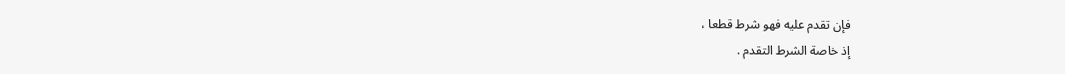فإن تقدم عليه فهو شرط قطعا ،
إذ خاصة الشرط التقدم .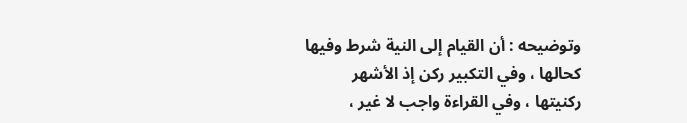وتوضيحه : أن القيام إلى النية شرط وفيها كحالها ، وفي التكبير ركن إذ الأشهر
ركنيتها ، وفي القراءة واجب لا غير ،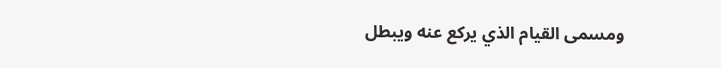ومسمى القيام الذي يركع عنه ويبطل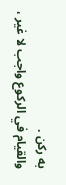به ركن .
والقيام في الركوع واجب لا غير ،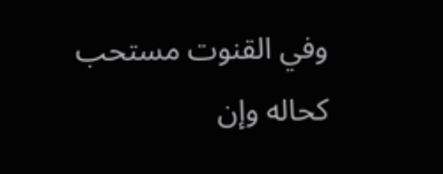وفي القنوت مستحب كحاله وإن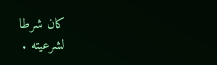كان شرطا
لشرعيته .